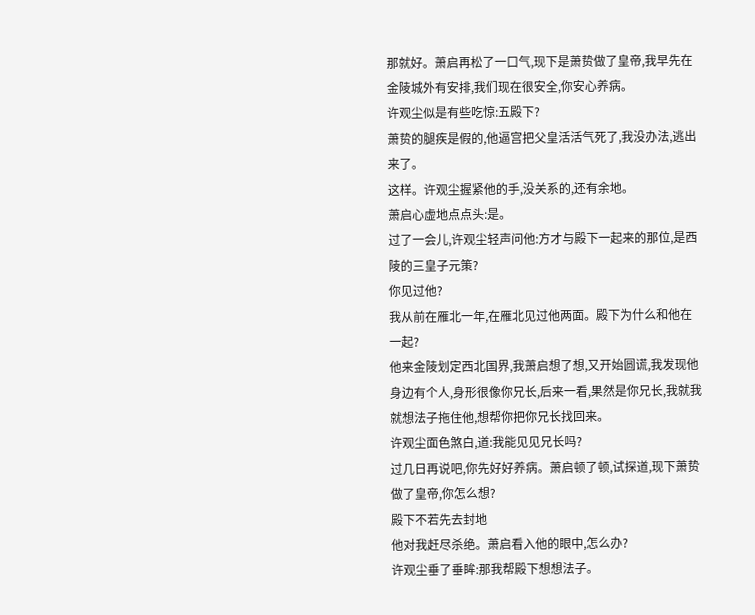那就好。萧启再松了一口气,现下是萧贽做了皇帝,我早先在金陵城外有安排,我们现在很安全,你安心养病。
许观尘似是有些吃惊:五殿下?
萧贽的腿疾是假的,他逼宫把父皇活活气死了,我没办法,逃出来了。
这样。许观尘握紧他的手,没关系的,还有余地。
萧启心虚地点点头:是。
过了一会儿,许观尘轻声问他:方才与殿下一起来的那位,是西陵的三皇子元策?
你见过他?
我从前在雁北一年,在雁北见过他两面。殿下为什么和他在一起?
他来金陵划定西北国界,我萧启想了想,又开始圆谎,我发现他身边有个人,身形很像你兄长,后来一看,果然是你兄长,我就我就想法子拖住他,想帮你把你兄长找回来。
许观尘面色煞白,道:我能见见兄长吗?
过几日再说吧,你先好好养病。萧启顿了顿,试探道,现下萧贽做了皇帝,你怎么想?
殿下不若先去封地
他对我赶尽杀绝。萧启看入他的眼中,怎么办?
许观尘垂了垂眸:那我帮殿下想想法子。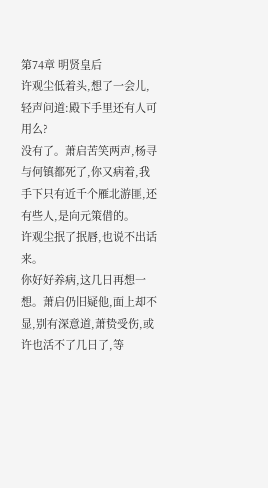第74章 明贤皇后
许观尘低着头,想了一会儿,轻声问道:殿下手里还有人可用么?
没有了。萧启苦笑两声,杨寻与何镇都死了,你又病着,我手下只有近千个雁北游匪,还有些人,是向元策借的。
许观尘抿了抿唇,也说不出话来。
你好好养病,这几日再想一想。萧启仍旧疑他,面上却不显,别有深意道,萧贽受伤,或许也活不了几日了,等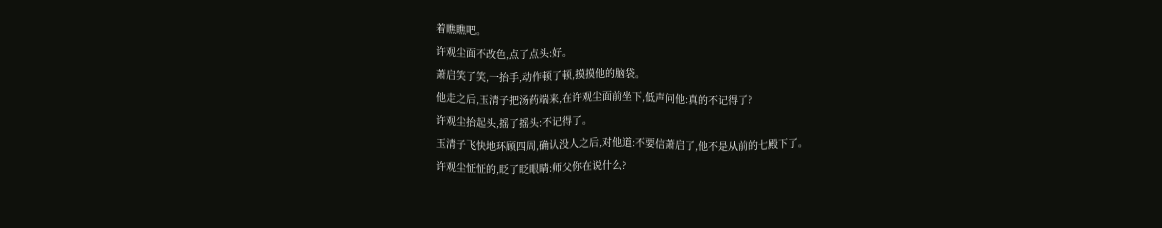着瞧瞧吧。
许观尘面不改色,点了点头:好。
萧启笑了笑,一抬手,动作顿了顿,摸摸他的脑袋。
他走之后,玉清子把汤药端来,在许观尘面前坐下,低声问他:真的不记得了?
许观尘抬起头,摇了摇头:不记得了。
玉清子飞快地环顾四周,确认没人之后,对他道:不要信萧启了,他不是从前的七殿下了。
许观尘怔怔的,眨了眨眼睛:师父你在说什么?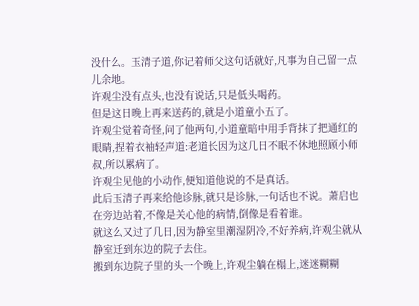没什么。玉清子道,你记着师父这句话就好,凡事为自己留一点儿余地。
许观尘没有点头,也没有说话,只是低头喝药。
但是这日晚上再来送药的,就是小道童小五了。
许观尘觉着奇怪,问了他两句,小道童暗中用手背抹了把通红的眼睛,捏着衣袖轻声道:老道长因为这几日不眠不休地照顾小师叔,所以累病了。
许观尘见他的小动作,便知道他说的不是真话。
此后玉清子再来给他诊脉,就只是诊脉,一句话也不说。萧启也在旁边站着,不像是关心他的病情,倒像是看着谁。
就这么又过了几日,因为静室里潮湿阴冷,不好养病,许观尘就从静室迁到东边的院子去住。
搬到东边院子里的头一个晚上,许观尘躺在榻上,迷迷糊糊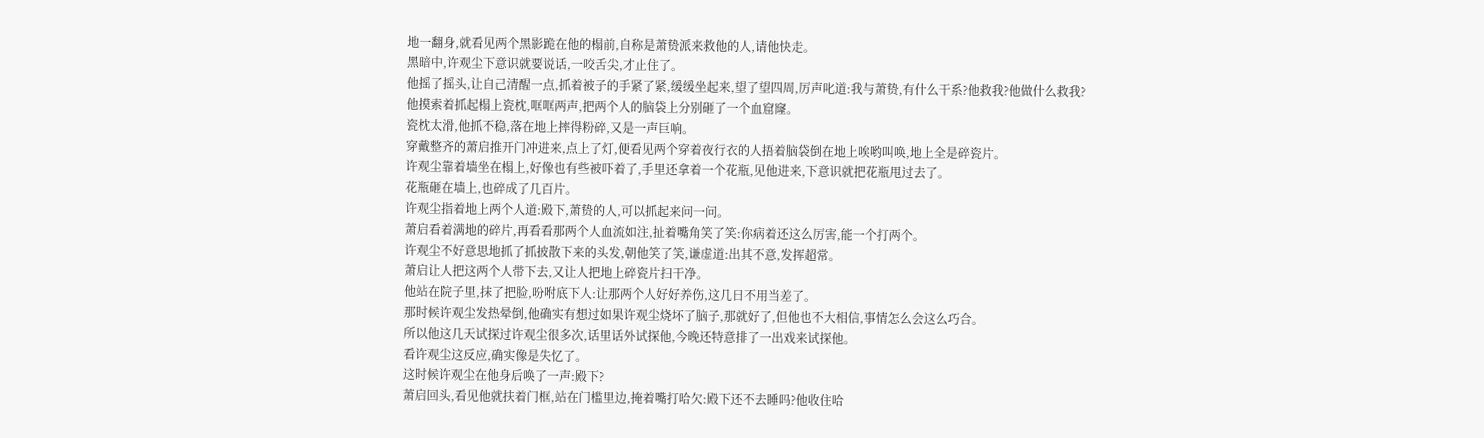地一翻身,就看见两个黑影跪在他的榻前,自称是萧贽派来救他的人,请他快走。
黑暗中,许观尘下意识就要说话,一咬舌尖,才止住了。
他摇了摇头,让自己清醒一点,抓着被子的手紧了紧,缓缓坐起来,望了望四周,厉声叱道:我与萧贽,有什么干系?他救我?他做什么救我?
他摸索着抓起榻上瓷枕,哐哐两声,把两个人的脑袋上分别砸了一个血窟窿。
瓷枕太滑,他抓不稳,落在地上摔得粉碎,又是一声巨响。
穿戴整齐的萧启推开门冲进来,点上了灯,便看见两个穿着夜行衣的人捂着脑袋倒在地上唉哟叫唤,地上全是碎瓷片。
许观尘靠着墙坐在榻上,好像也有些被吓着了,手里还拿着一个花瓶,见他进来,下意识就把花瓶甩过去了。
花瓶砸在墙上,也碎成了几百片。
许观尘指着地上两个人道:殿下,萧贽的人,可以抓起来问一问。
萧启看着满地的碎片,再看看那两个人血流如注,扯着嘴角笑了笑:你病着还这么厉害,能一个打两个。
许观尘不好意思地抓了抓披散下来的头发,朝他笑了笑,谦虚道:出其不意,发挥超常。
萧启让人把这两个人带下去,又让人把地上碎瓷片扫干净。
他站在院子里,抹了把脸,吩咐底下人:让那两个人好好养伤,这几日不用当差了。
那时候许观尘发热晕倒,他确实有想过如果许观尘烧坏了脑子,那就好了,但他也不大相信,事情怎么会这么巧合。
所以他这几天试探过许观尘很多次,话里话外试探他,今晚还特意排了一出戏来试探他。
看许观尘这反应,确实像是失忆了。
这时候许观尘在他身后唤了一声:殿下?
萧启回头,看见他就扶着门框,站在门槛里边,掩着嘴打哈欠:殿下还不去睡吗?他收住哈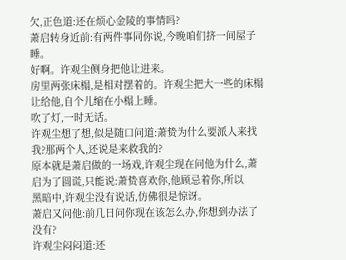欠,正色道:还在烦心金陵的事情吗?
萧启转身近前:有两件事同你说,今晚咱们挤一间屋子睡。
好啊。许观尘侧身把他让进来。
房里两张床榻,是相对摆着的。许观尘把大一些的床榻让给他,自个儿缩在小榻上睡。
吹了灯,一时无话。
许观尘想了想,似是随口问道:萧贽为什么要派人来找我?那两个人,还说是来救我的?
原本就是萧启做的一场戏,许观尘现在问他为什么,萧启为了圆谎,只能说:萧贽喜欢你,他顾忌着你,所以
黑暗中,许观尘没有说话,仿佛很是惊讶。
萧启又问他:前几日问你现在该怎么办,你想到办法了没有?
许观尘闷闷道:还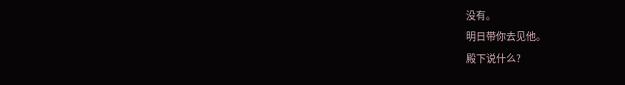没有。
明日带你去见他。
殿下说什么?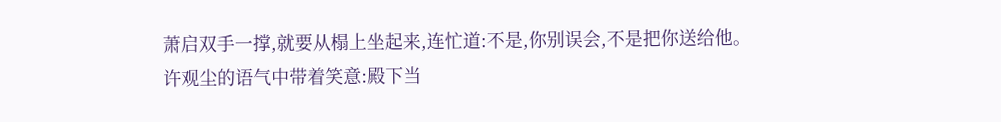萧启双手一撑,就要从榻上坐起来,连忙道:不是,你别误会,不是把你送给他。
许观尘的语气中带着笑意:殿下当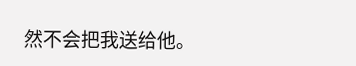然不会把我送给他。